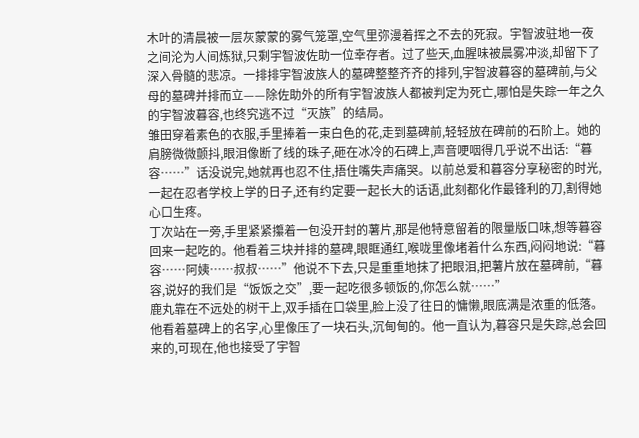木叶的清晨被一层灰蒙蒙的雾气笼罩,空气里弥漫着挥之不去的死寂。宇智波驻地一夜之间沦为人间炼狱,只剩宇智波佐助一位幸存者。过了些天,血腥味被晨雾冲淡,却留下了深入骨髓的悲凉。一排排宇智波族人的墓碑整整齐齐的排列,宇智波暮容的墓碑前,与父母的墓碑并排而立——除佐助外的所有宇智波族人都被判定为死亡,哪怕是失踪一年之久的宇智波暮容,也终究逃不过“灭族”的结局。
雏田穿着素色的衣服,手里捧着一束白色的花,走到墓碑前,轻轻放在碑前的石阶上。她的肩膀微微颤抖,眼泪像断了线的珠子,砸在冰冷的石碑上,声音哽咽得几乎说不出话:“暮容……”话没说完,她就再也忍不住,捂住嘴失声痛哭。以前总爱和暮容分享秘密的时光,一起在忍者学校上学的日子,还有约定要一起长大的话语,此刻都化作最锋利的刀,割得她心口生疼。
丁次站在一旁,手里紧紧攥着一包没开封的薯片,那是他特意留着的限量版口味,想等暮容回来一起吃的。他看着三块并排的墓碑,眼眶通红,喉咙里像堵着什么东西,闷闷地说:“暮容……阿姨……叔叔……”他说不下去,只是重重地抹了把眼泪,把薯片放在墓碑前,“暮容,说好的我们是“饭饭之交”,要一起吃很多顿饭的,你怎么就……”
鹿丸靠在不远处的树干上,双手插在口袋里,脸上没了往日的慵懒,眼底满是浓重的低落。他看着墓碑上的名字,心里像压了一块石头,沉甸甸的。他一直认为,暮容只是失踪,总会回来的,可现在,他也接受了宇智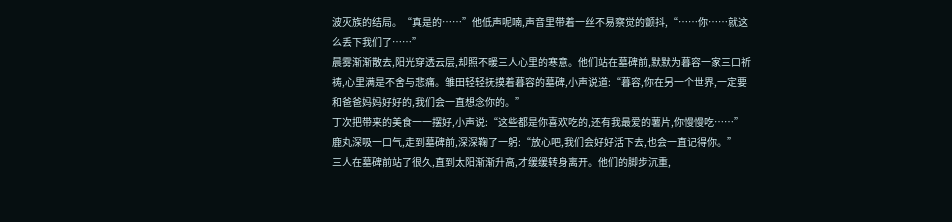波灭族的结局。“真是的……”他低声呢喃,声音里带着一丝不易察觉的颤抖,“……你……就这么丢下我们了……”
晨雾渐渐散去,阳光穿透云层,却照不暖三人心里的寒意。他们站在墓碑前,默默为暮容一家三口祈祷,心里满是不舍与悲痛。雏田轻轻抚摸着暮容的墓碑,小声说道:“暮容,你在另一个世界,一定要和爸爸妈妈好好的,我们会一直想念你的。”
丁次把带来的美食一一摆好,小声说:“这些都是你喜欢吃的,还有我最爱的薯片,你慢慢吃……”
鹿丸深吸一口气,走到墓碑前,深深鞠了一躬:“放心吧,我们会好好活下去,也会一直记得你。”
三人在墓碑前站了很久,直到太阳渐渐升高,才缓缓转身离开。他们的脚步沉重,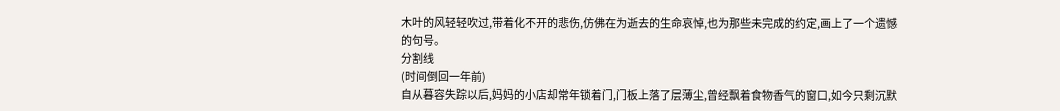木叶的风轻轻吹过,带着化不开的悲伤,仿佛在为逝去的生命哀悼,也为那些未完成的约定,画上了一个遗憾的句号。
分割线
(时间倒回一年前)
自从暮容失踪以后,妈妈的小店却常年锁着门,门板上落了层薄尘,曾经飘着食物香气的窗口,如今只剩沉默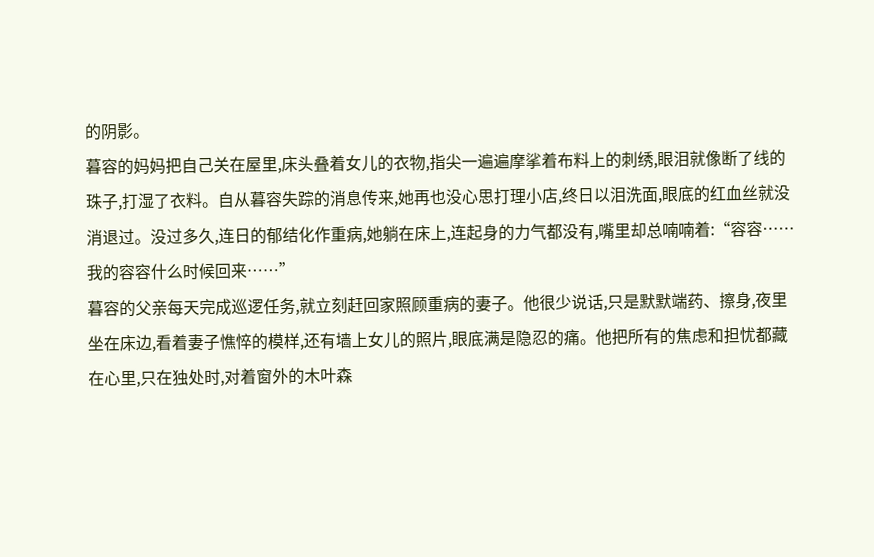的阴影。
暮容的妈妈把自己关在屋里,床头叠着女儿的衣物,指尖一遍遍摩挲着布料上的刺绣,眼泪就像断了线的珠子,打湿了衣料。自从暮容失踪的消息传来,她再也没心思打理小店,终日以泪洗面,眼底的红血丝就没消退过。没过多久,连日的郁结化作重病,她躺在床上,连起身的力气都没有,嘴里却总喃喃着:“容容…… 我的容容什么时候回来……”
暮容的父亲每天完成巡逻任务,就立刻赶回家照顾重病的妻子。他很少说话,只是默默端药、擦身,夜里坐在床边,看着妻子憔悴的模样,还有墙上女儿的照片,眼底满是隐忍的痛。他把所有的焦虑和担忧都藏在心里,只在独处时,对着窗外的木叶森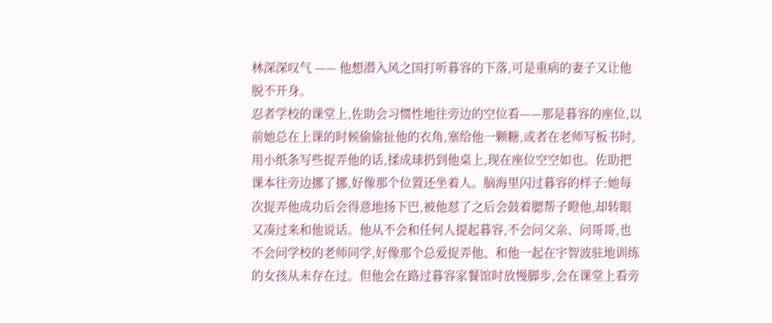林深深叹气 —— 他想潜入风之国打听暮容的下落,可是重病的妻子又让他脱不开身。
忍者学校的课堂上,佐助会习惯性地往旁边的空位看——那是暮容的座位,以前她总在上课的时候偷偷扯他的衣角,塞给他一颗糖,或者在老师写板书时,用小纸条写些捉弄他的话,揉成球扔到他桌上,现在座位空空如也。佐助把课本往旁边挪了挪,好像那个位置还坐着人。脑海里闪过暮容的样子:她每次捉弄他成功后会得意地扬下巴,被他怼了之后会鼓着腮帮子瞪他,却转眼又凑过来和他说话。他从不会和任何人提起暮容,不会问父亲、问哥哥,也不会问学校的老师同学,好像那个总爱捉弄他、和他一起在宇智波驻地训练的女孩从未存在过。但他会在路过暮容家餐馆时放慢脚步,会在课堂上看旁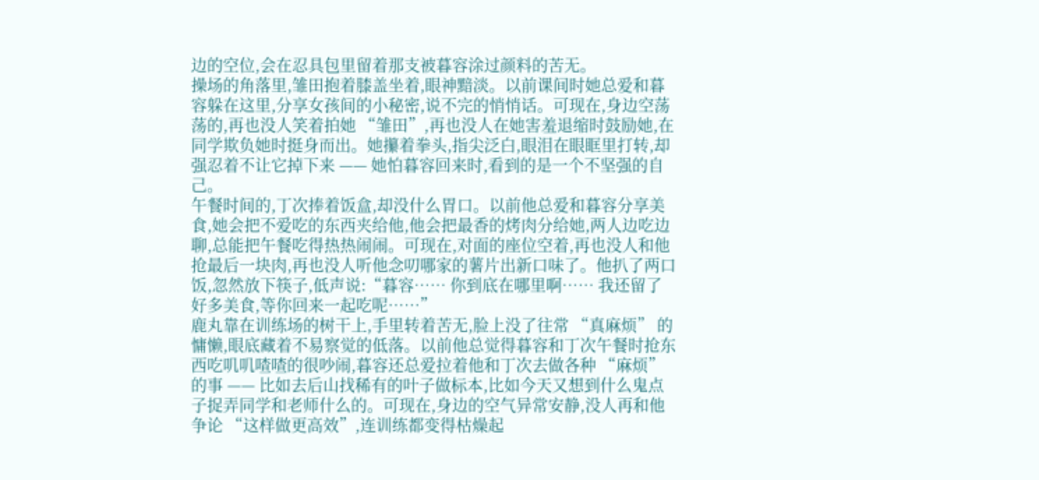边的空位,会在忍具包里留着那支被暮容涂过颜料的苦无。
操场的角落里,雏田抱着膝盖坐着,眼神黯淡。以前课间时她总爱和暮容躲在这里,分享女孩间的小秘密,说不完的悄悄话。可现在,身边空荡荡的,再也没人笑着拍她 “雏田”,再也没人在她害羞退缩时鼓励她,在同学欺负她时挺身而出。她攥着拳头,指尖泛白,眼泪在眼眶里打转,却强忍着不让它掉下来 —— 她怕暮容回来时,看到的是一个不坚强的自己。
午餐时间的,丁次捧着饭盒,却没什么胃口。以前他总爱和暮容分享美食,她会把不爱吃的东西夹给他,他会把最香的烤肉分给她,两人边吃边聊,总能把午餐吃得热热闹闹。可现在,对面的座位空着,再也没人和他抢最后一块肉,再也没人听他念叨哪家的薯片出新口味了。他扒了两口饭,忽然放下筷子,低声说:“暮容…… 你到底在哪里啊…… 我还留了好多美食,等你回来一起吃呢……”
鹿丸靠在训练场的树干上,手里转着苦无,脸上没了往常 “真麻烦” 的慵懒,眼底藏着不易察觉的低落。以前他总觉得暮容和丁次午餐时抢东西吃叽叽喳喳的很吵闹,暮容还总爱拉着他和丁次去做各种 “麻烦” 的事 —— 比如去后山找稀有的叶子做标本,比如今天又想到什么鬼点子捉弄同学和老师什么的。可现在,身边的空气异常安静,没人再和他争论 “这样做更高效”,连训练都变得枯燥起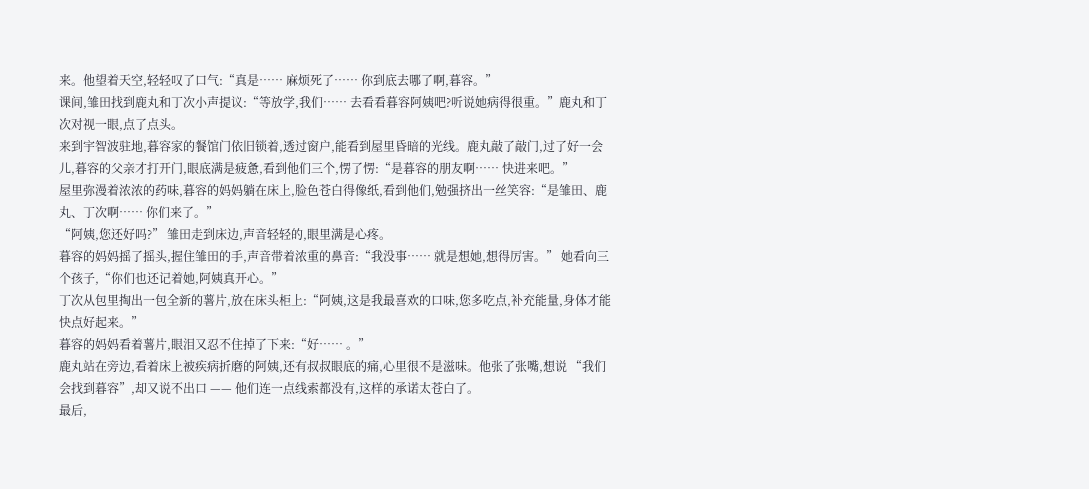来。他望着天空,轻轻叹了口气:“真是…… 麻烦死了…… 你到底去哪了啊,暮容。”
课间,雏田找到鹿丸和丁次小声提议:“等放学,我们…… 去看看暮容阿姨吧?听说她病得很重。”鹿丸和丁次对视一眼,点了点头。
来到宇智波驻地,暮容家的餐馆门依旧锁着,透过窗户,能看到屋里昏暗的光线。鹿丸敲了敲门,过了好一会儿,暮容的父亲才打开门,眼底满是疲惫,看到他们三个,愣了愣:“是暮容的朋友啊…… 快进来吧。”
屋里弥漫着浓浓的药味,暮容的妈妈躺在床上,脸色苍白得像纸,看到他们,勉强挤出一丝笑容:“是雏田、鹿丸、丁次啊…… 你们来了。”
“阿姨,您还好吗?” 雏田走到床边,声音轻轻的,眼里满是心疼。
暮容的妈妈摇了摇头,握住雏田的手,声音带着浓重的鼻音:“我没事…… 就是想她,想得厉害。” 她看向三个孩子,“你们也还记着她,阿姨真开心。”
丁次从包里掏出一包全新的薯片,放在床头柜上:“阿姨,这是我最喜欢的口味,您多吃点,补充能量,身体才能快点好起来。”
暮容的妈妈看着薯片,眼泪又忍不住掉了下来:“好…… 。”
鹿丸站在旁边,看着床上被疾病折磨的阿姨,还有叔叔眼底的痛,心里很不是滋味。他张了张嘴,想说 “我们会找到暮容”,却又说不出口 —— 他们连一点线索都没有,这样的承诺太苍白了。
最后,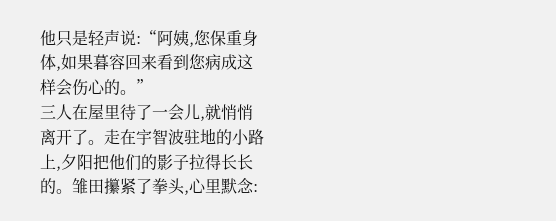他只是轻声说:“阿姨,您保重身体,如果暮容回来看到您病成这样会伤心的。”
三人在屋里待了一会儿,就悄悄离开了。走在宇智波驻地的小路上,夕阳把他们的影子拉得长长的。雏田攥紧了拳头,心里默念: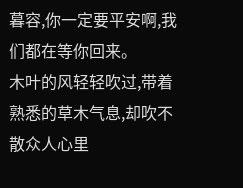暮容,你一定要平安啊,我们都在等你回来。
木叶的风轻轻吹过,带着熟悉的草木气息,却吹不散众人心里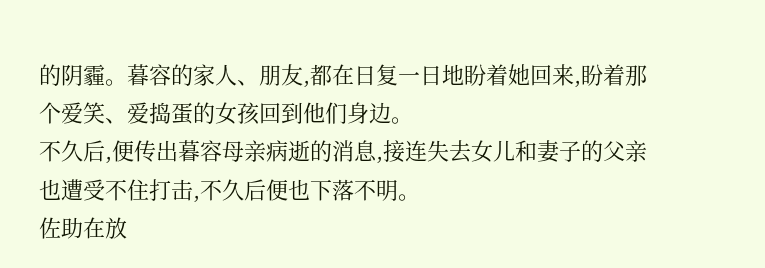的阴霾。暮容的家人、朋友,都在日复一日地盼着她回来,盼着那个爱笑、爱捣蛋的女孩回到他们身边。
不久后,便传出暮容母亲病逝的消息,接连失去女儿和妻子的父亲也遭受不住打击,不久后便也下落不明。
佐助在放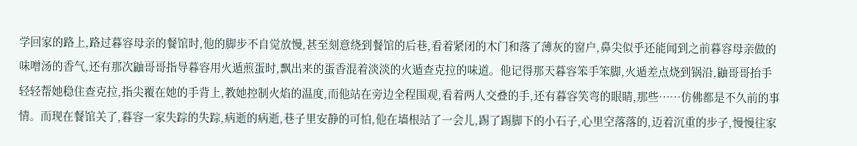学回家的路上,路过暮容母亲的餐馆时,他的脚步不自觉放慢,甚至刻意绕到餐馆的后巷,看着紧闭的木门和落了薄灰的窗户,鼻尖似乎还能闻到之前暮容母亲做的味噌汤的香气,还有那次鼬哥哥指导暮容用火遁煎蛋时,飘出来的蛋香混着淡淡的火遁查克拉的味道。他记得那天暮容笨手笨脚,火遁差点烧到锅沿,鼬哥哥抬手轻轻帮她稳住查克拉,指尖覆在她的手背上,教她控制火焰的温度,而他站在旁边全程围观,看着两人交叠的手,还有暮容笑弯的眼睛,那些……仿佛都是不久前的事情。而现在餐馆关了,暮容一家失踪的失踪,病逝的病逝,巷子里安静的可怕,他在墙根站了一会儿,踢了踢脚下的小石子,心里空落落的,迈着沉重的步子,慢慢往家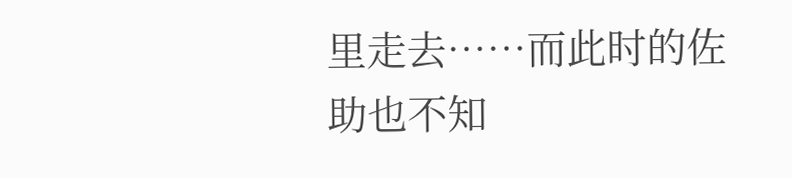里走去……而此时的佐助也不知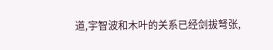道,宇智波和木叶的关系已经剑拔弩张,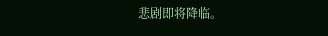悲剧即将降临。